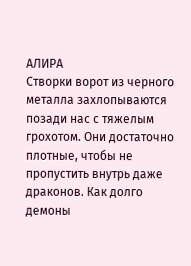АЛИРА
Створки ворот из черного металла захлопываются позади нас с тяжелым грохотом. Они достаточно плотные, чтобы не пропустить внутрь даже драконов. Как долго демоны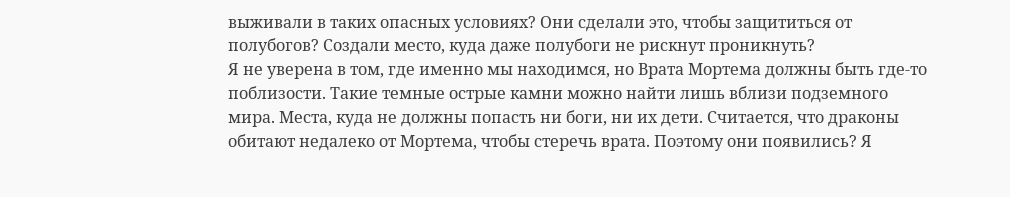выживали в таких опасных условиях? Они сделали это, чтобы защититься от полубогов? Создали место, куда даже полубоги не рискнут проникнуть?
Я не уверена в том, где именно мы находимся, но Врата Мортема должны быть где-то поблизости. Такие темные острые камни можно найти лишь вблизи подземного мира. Места, куда не должны попасть ни боги, ни их дети. Считается, что драконы обитают недалеко от Мортема, чтобы стеречь врата. Поэтому они появились? Я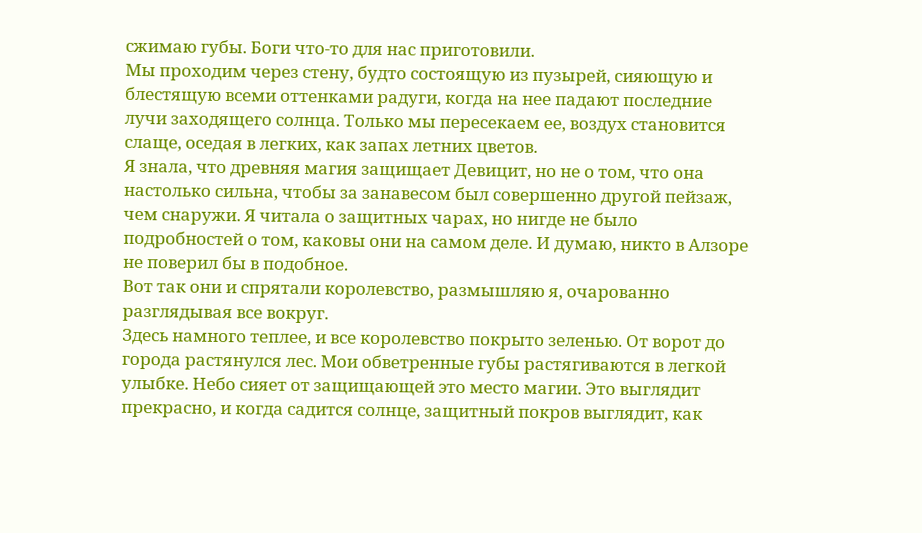сжимаю губы. Боги что-то для нас приготовили.
Мы проходим через стену, будто состоящую из пузырей, сияющую и блестящую всеми оттенками радуги, когда на нее падают последние лучи заходящего солнца. Только мы пересекаем ее, воздух становится слаще, оседая в легких, как запах летних цветов.
Я знала, что древняя магия защищает Девицит, но не о том, что она настолько сильна, чтобы за занавесом был совершенно другой пейзаж, чем снаружи. Я читала о защитных чарах, но нигде не было подробностей о том, каковы они на самом деле. И думаю, никто в Алзоре не поверил бы в подобное.
Вот так они и спрятали королевство, размышляю я, очарованно разглядывая все вокруг.
Здесь намного теплее, и все королевство покрыто зеленью. От ворот до города растянулся лес. Мои обветренные губы растягиваются в легкой улыбке. Небо сияет от защищающей это место магии. Это выглядит прекрасно, и когда садится солнце, защитный покров выглядит, как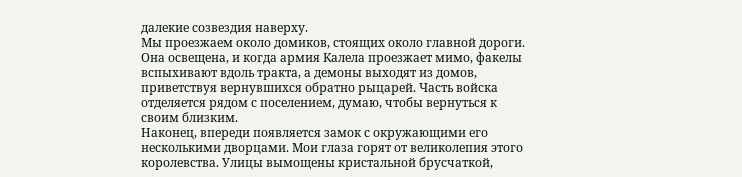далекие созвездия наверху.
Мы проезжаем около домиков, стоящих около главной дороги. Она освещена, и когда армия Калела проезжает мимо, факелы вспыхивают вдоль тракта, а демоны выходят из домов, приветствуя вернувшихся обратно рыцарей. Часть войска отделяется рядом с поселением, думаю, чтобы вернуться к своим близким.
Наконец, впереди появляется замок с окружающими его несколькими дворцами. Мои глаза горят от великолепия этого королевства. Улицы вымощены кристальной брусчаткой,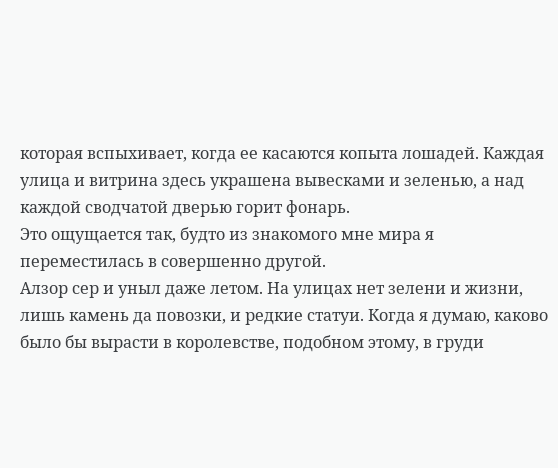которая вспыхивает, когда ее касаются копыта лошадей. Каждая улица и витрина здесь украшена вывесками и зеленью, а над каждой сводчатой дверью горит фонарь.
Это ощущается так, будто из знакомого мне мира я переместилась в совершенно другой.
Алзор сер и уныл даже летом. На улицах нет зелени и жизни, лишь камень да повозки, и редкие статуи. Когда я думаю, каково было бы вырасти в королевстве, подобном этому, в груди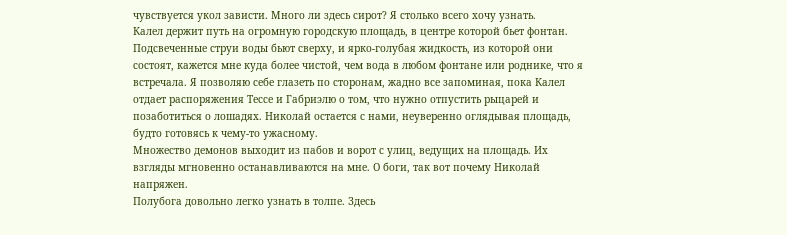чувствуется укол зависти. Много ли здесь сирот? Я столько всего хочу узнать.
Калел держит путь на огромную городскую площадь, в центре которой бьет фонтан. Подсвеченные струи воды бьют сверху, и ярко-голубая жидкость, из которой они состоят, кажется мне куда более чистой, чем вода в любом фонтане или роднике, что я встречала. Я позволяю себе глазеть по сторонам, жадно все запоминая, пока Калел отдает распоряжения Тессе и Габриэлю о том, что нужно отпустить рыцарей и позаботиться о лошадях. Николай остается с нами, неуверенно оглядывая площадь, будто готовясь к чему-то ужасному.
Множество демонов выходит из пабов и ворот с улиц, ведущих на площадь. Их взгляды мгновенно останавливаются на мне. О боги, так вот почему Николай напряжен.
Полубога довольно легко узнать в толпе. Здесь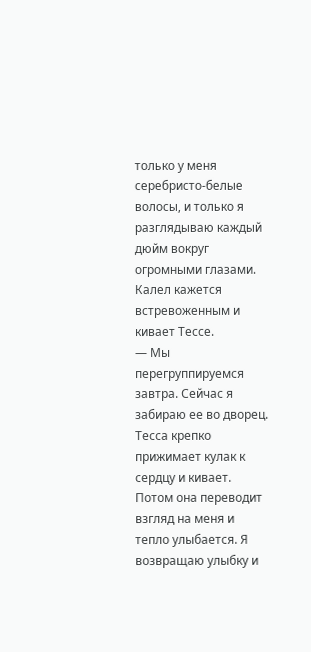только у меня серебристо-белые волосы, и только я разглядываю каждый дюйм вокруг огромными глазами. Калел кажется встревоженным и кивает Тессе.
— Мы перегруппируемся завтра. Сейчас я забираю ее во дворец.
Тесса крепко прижимает кулак к сердцу и кивает. Потом она переводит взгляд на меня и тепло улыбается. Я возвращаю улыбку и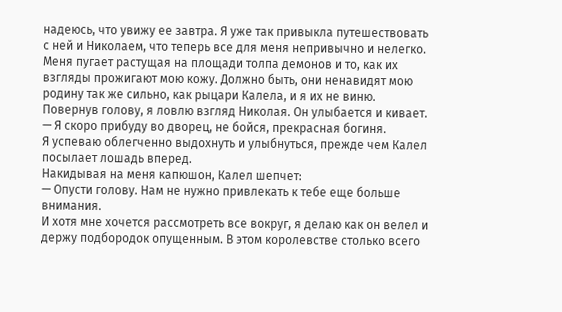надеюсь, что увижу ее завтра. Я уже так привыкла путешествовать с ней и Николаем, что теперь все для меня непривычно и нелегко.
Меня пугает растущая на площади толпа демонов и то, как их взгляды прожигают мою кожу. Должно быть, они ненавидят мою родину так же сильно, как рыцари Калела, и я их не виню.
Повернув голову, я ловлю взгляд Николая. Он улыбается и кивает.
— Я скоро прибуду во дворец, не бойся, прекрасная богиня.
Я успеваю облегченно выдохнуть и улыбнуться, прежде чем Калел посылает лошадь вперед.
Накидывая на меня капюшон, Калел шепчет:
— Опусти голову. Нам не нужно привлекать к тебе еще больше внимания.
И хотя мне хочется рассмотреть все вокруг, я делаю как он велел и держу подбородок опущенным. В этом королевстве столько всего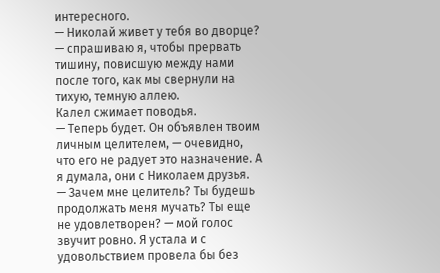интересного.
— Николай живет у тебя во дворце? — спрашиваю я, чтобы прервать тишину, повисшую между нами после того, как мы свернули на тихую, темную аллею.
Калел сжимает поводья.
— Теперь будет. Он объявлен твоим личным целителем, — очевидно, что его не радует это назначение. А я думала, они с Николаем друзья.
— Зачем мне целитель? Ты будешь продолжать меня мучать? Ты еще не удовлетворен? — мой голос звучит ровно. Я устала и с удовольствием провела бы без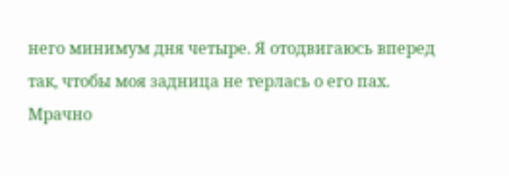него минимум дня четыре. Я отодвигаюсь вперед так, чтобы моя задница не терлась о его пах.
Мрачно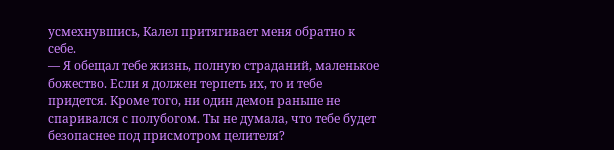усмехнувшись, Калел притягивает меня обратно к себе.
— Я обещал тебе жизнь, полную страданий, маленькое божество. Если я должен терпеть их, то и тебе придется. Кроме того, ни один демон раньше не спаривался с полубогом. Ты не думала, что тебе будет безопаснее под присмотром целителя?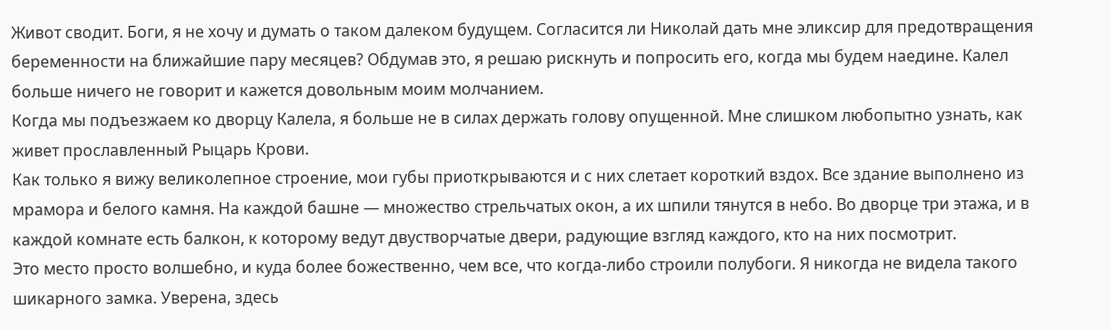Живот сводит. Боги, я не хочу и думать о таком далеком будущем. Согласится ли Николай дать мне эликсир для предотвращения беременности на ближайшие пару месяцев? Обдумав это, я решаю рискнуть и попросить его, когда мы будем наедине. Калел больше ничего не говорит и кажется довольным моим молчанием.
Когда мы подъезжаем ко дворцу Калела, я больше не в силах держать голову опущенной. Мне слишком любопытно узнать, как живет прославленный Рыцарь Крови.
Как только я вижу великолепное строение, мои губы приоткрываются и с них слетает короткий вздох. Все здание выполнено из мрамора и белого камня. На каждой башне — множество стрельчатых окон, а их шпили тянутся в небо. Во дворце три этажа, и в каждой комнате есть балкон, к которому ведут двустворчатые двери, радующие взгляд каждого, кто на них посмотрит.
Это место просто волшебно, и куда более божественно, чем все, что когда-либо строили полубоги. Я никогда не видела такого шикарного замка. Уверена, здесь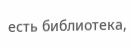есть библиотека,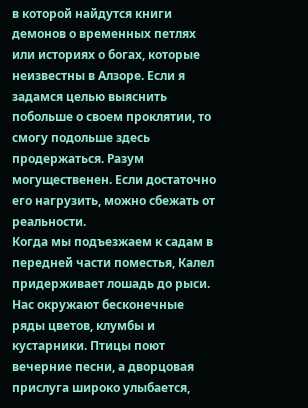в которой найдутся книги демонов о временных петлях или историях о богах, которые неизвестны в Алзоре. Если я задамся целью выяснить побольше о своем проклятии, то смогу подольше здесь продержаться. Разум могущественен. Если достаточно его нагрузить, можно сбежать от реальности.
Когда мы подъезжаем к садам в передней части поместья, Калел придерживает лошадь до рыси. Нас окружают бесконечные ряды цветов, клумбы и кустарники. Птицы поют вечерние песни, а дворцовая прислуга широко улыбается,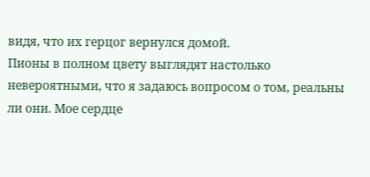видя, что их герцог вернулся домой.
Пионы в полном цвету выглядят настолько невероятными, что я задаюсь вопросом о том, реальны ли они. Мое сердце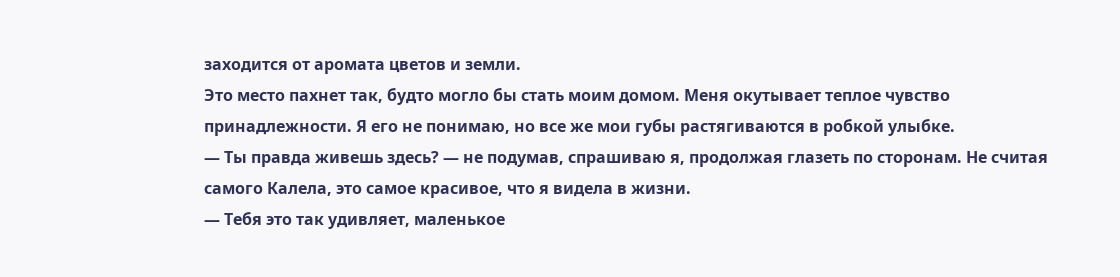заходится от аромата цветов и земли.
Это место пахнет так, будто могло бы стать моим домом. Меня окутывает теплое чувство принадлежности. Я его не понимаю, но все же мои губы растягиваются в робкой улыбке.
— Ты правда живешь здесь? — не подумав, спрашиваю я, продолжая глазеть по сторонам. Не считая самого Калела, это самое красивое, что я видела в жизни.
— Тебя это так удивляет, маленькое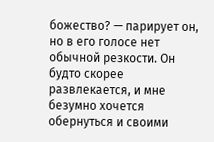божество? — парирует он, но в его голосе нет обычной резкости. Он будто скорее развлекается, и мне безумно хочется обернуться и своими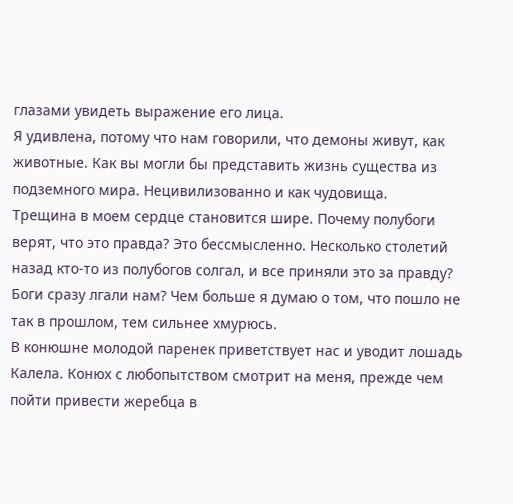глазами увидеть выражение его лица.
Я удивлена, потому что нам говорили, что демоны живут, как животные. Как вы могли бы представить жизнь существа из подземного мира. Нецивилизованно и как чудовища.
Трещина в моем сердце становится шире. Почему полубоги верят, что это правда? Это бессмысленно. Несколько столетий назад кто-то из полубогов солгал, и все приняли это за правду? Боги сразу лгали нам? Чем больше я думаю о том, что пошло не так в прошлом, тем сильнее хмурюсь.
В конюшне молодой паренек приветствует нас и уводит лошадь Калела. Конюх с любопытством смотрит на меня, прежде чем пойти привести жеребца в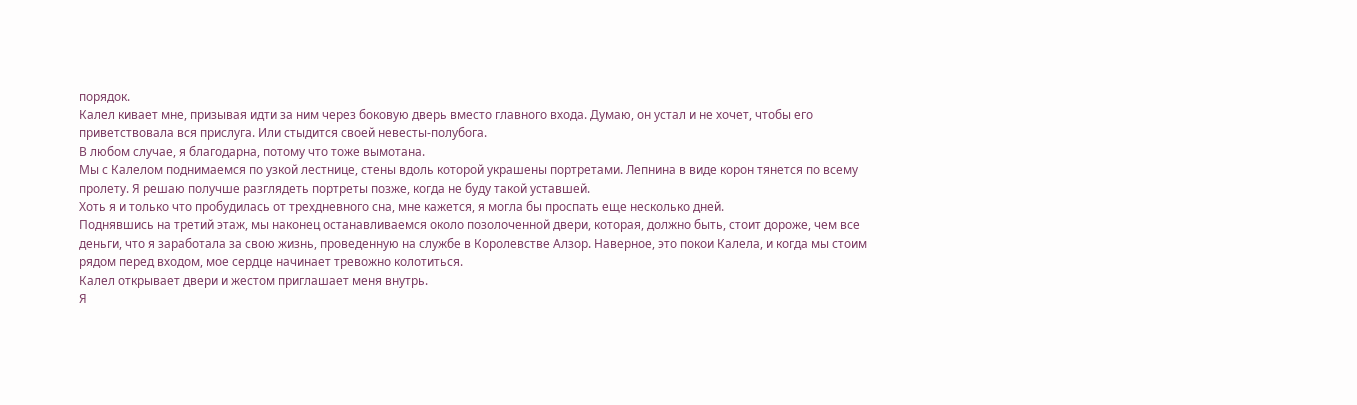порядок.
Калел кивает мне, призывая идти за ним через боковую дверь вместо главного входа. Думаю, он устал и не хочет, чтобы его приветствовала вся прислуга. Или стыдится своей невесты-полубога.
В любом случае, я благодарна, потому что тоже вымотана.
Мы с Калелом поднимаемся по узкой лестнице, стены вдоль которой украшены портретами. Лепнина в виде корон тянется по всему пролету. Я решаю получше разглядеть портреты позже, когда не буду такой уставшей.
Хоть я и только что пробудилась от трехдневного сна, мне кажется, я могла бы проспать еще несколько дней.
Поднявшись на третий этаж, мы наконец останавливаемся около позолоченной двери, которая, должно быть, стоит дороже, чем все деньги, что я заработала за свою жизнь, проведенную на службе в Королевстве Алзор. Наверное, это покои Калела, и когда мы стоим рядом перед входом, мое сердце начинает тревожно колотиться.
Калел открывает двери и жестом приглашает меня внутрь.
Я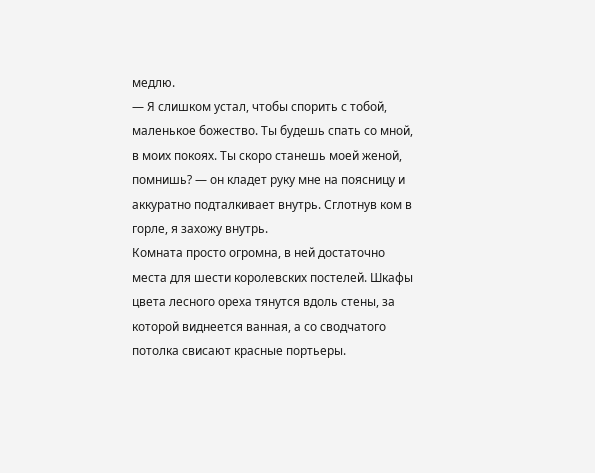медлю.
— Я слишком устал, чтобы спорить с тобой, маленькое божество. Ты будешь спать со мной, в моих покоях. Ты скоро станешь моей женой, помнишь? — он кладет руку мне на поясницу и аккуратно подталкивает внутрь. Сглотнув ком в горле, я захожу внутрь.
Комната просто огромна, в ней достаточно места для шести королевских постелей. Шкафы цвета лесного ореха тянутся вдоль стены, за которой виднеется ванная, а со сводчатого потолка свисают красные портьеры.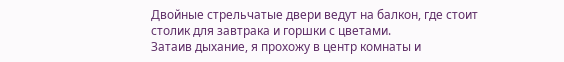Двойные стрельчатые двери ведут на балкон, где стоит столик для завтрака и горшки с цветами.
Затаив дыхание, я прохожу в центр комнаты и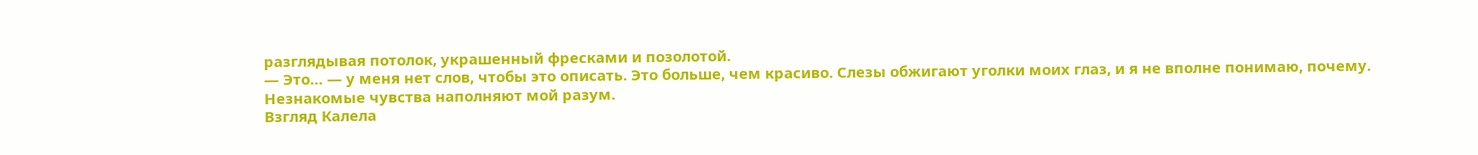разглядывая потолок, украшенный фресками и позолотой.
— Это… — у меня нет слов, чтобы это описать. Это больше, чем красиво. Слезы обжигают уголки моих глаз, и я не вполне понимаю, почему. Незнакомые чувства наполняют мой разум.
Взгляд Калела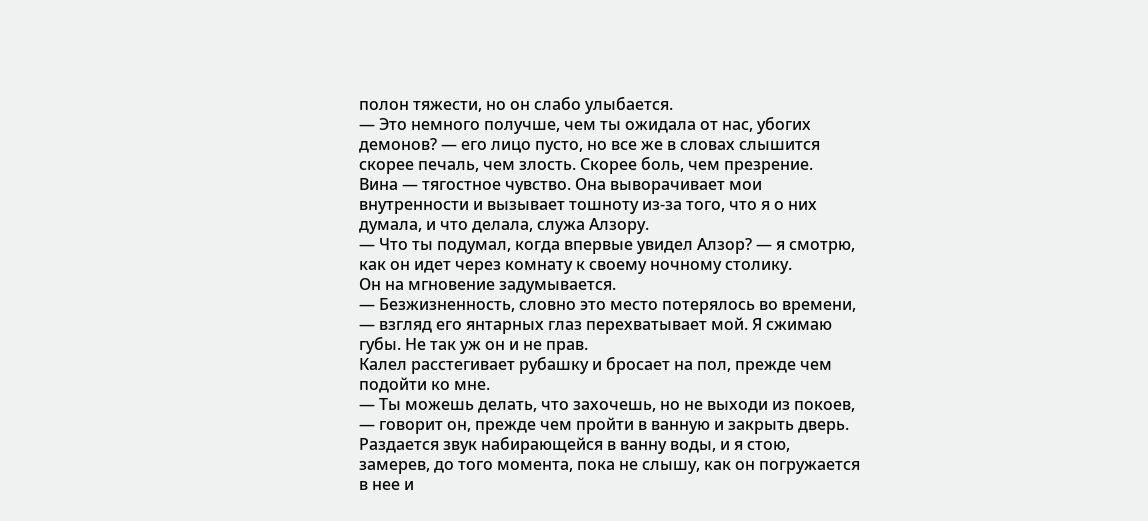полон тяжести, но он слабо улыбается.
— Это немного получше, чем ты ожидала от нас, убогих демонов? — его лицо пусто, но все же в словах слышится скорее печаль, чем злость. Скорее боль, чем презрение.
Вина — тягостное чувство. Она выворачивает мои внутренности и вызывает тошноту из-за того, что я о них думала, и что делала, служа Алзору.
— Что ты подумал, когда впервые увидел Алзор? — я смотрю, как он идет через комнату к своему ночному столику.
Он на мгновение задумывается.
— Безжизненность, словно это место потерялось во времени, — взгляд его янтарных глаз перехватывает мой. Я сжимаю губы. Не так уж он и не прав.
Калел расстегивает рубашку и бросает на пол, прежде чем подойти ко мне.
— Ты можешь делать, что захочешь, но не выходи из покоев, — говорит он, прежде чем пройти в ванную и закрыть дверь. Раздается звук набирающейся в ванну воды, и я стою, замерев, до того момента, пока не слышу, как он погружается в нее и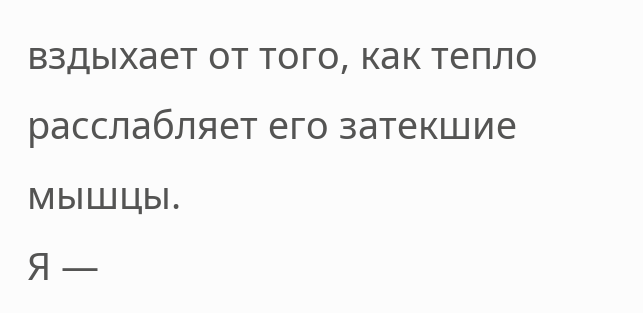вздыхает от того, как тепло расслабляет его затекшие мышцы.
Я —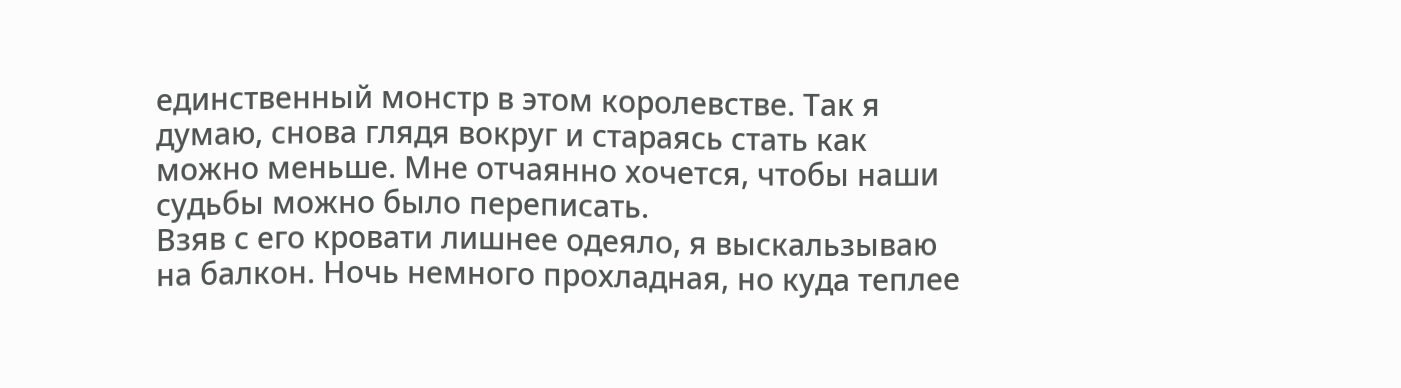единственный монстр в этом королевстве. Так я думаю, снова глядя вокруг и стараясь стать как можно меньше. Мне отчаянно хочется, чтобы наши судьбы можно было переписать.
Взяв с его кровати лишнее одеяло, я выскальзываю на балкон. Ночь немного прохладная, но куда теплее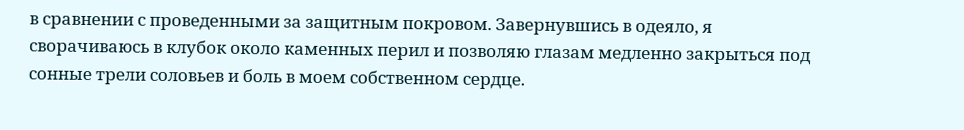в сравнении с проведенными за защитным покровом. Завернувшись в одеяло, я сворачиваюсь в клубок около каменных перил и позволяю глазам медленно закрыться под сонные трели соловьев и боль в моем собственном сердце.